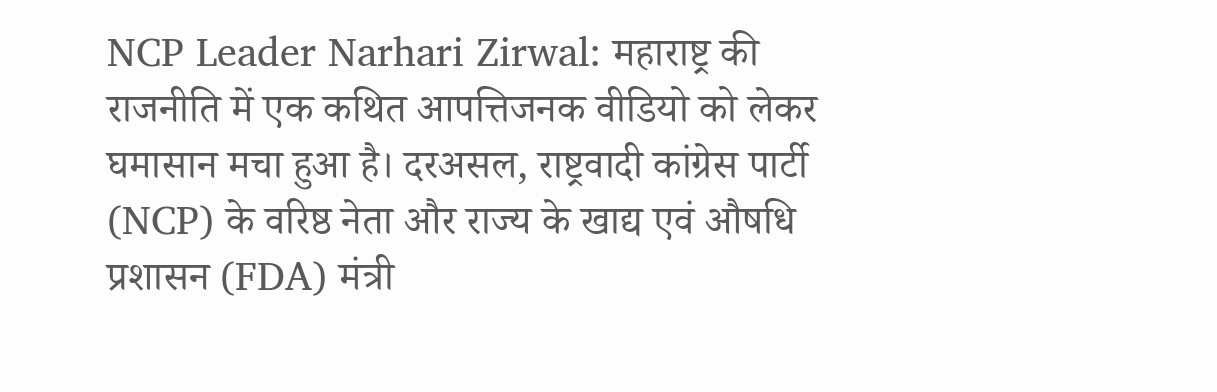NCP Leader Narhari Zirwal: महाराष्ट्र की राजनीति में एक कथित आपत्तिजनक वीडियो को लेकर घमासान मचा हुआ है। दरअसल, राष्ट्रवादी कांग्रेस पार्टी (NCP) के वरिष्ठ नेता और राज्य के खाद्य एवं औषधि प्रशासन (FDA) मंत्री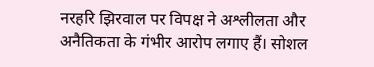नरहरि झिरवाल पर विपक्ष ने अश्लीलता और अनैतिकता के गंभीर आरोप लगाए हैं। सोशल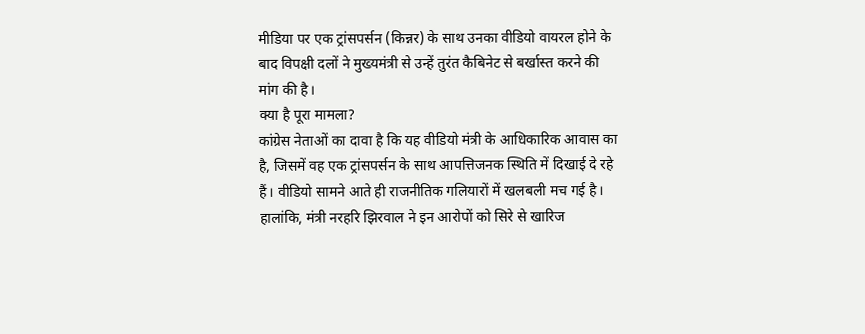मीडिया पर एक ट्रांसपर्सन (किन्नर) के साथ उनका वीडियो वायरल होने के बाद विपक्षी दलों ने मुख्यमंत्री से उन्हें तुरंत कैबिनेट से बर्खास्त करने की मांग की है।
क्या है पूरा मामला?
कांग्रेस नेताओं का दावा है कि यह वीडियो मंत्री के आधिकारिक आवास का है, जिसमें वह एक ट्रांसपर्सन के साथ आपत्तिजनक स्थिति में दिखाई दे रहे हैं। वीडियो सामने आते ही राजनीतिक गलियारों में खलबली मच गई है। हालांकि, मंत्री नरहरि झिरवाल ने इन आरोपों को सिरे से खारिज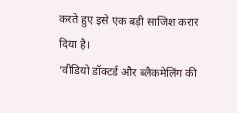करते हुए इसे एक बड़ी साजिश करार दिया है।
‘वीडियो डॉक्टर्ड और ब्लैकमेलिंग की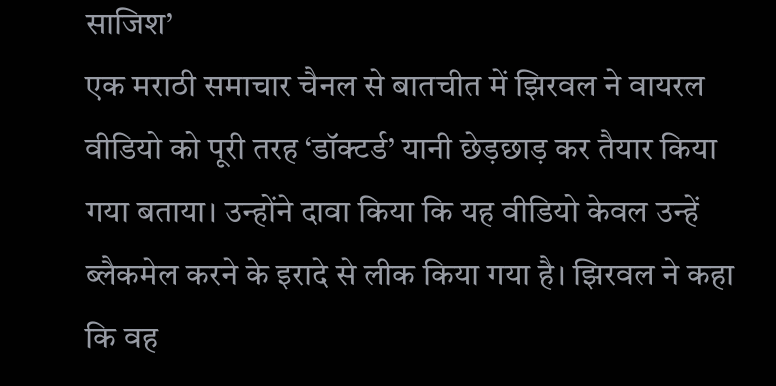साजिश’
एक मराठी समाचार चैनल से बातचीत में झिरवल ने वायरल वीडियो को पूरी तरह ‘डॉक्टर्ड’ यानी छेड़छाड़ कर तैयार किया गया बताया। उन्होंने दावा किया कि यह वीडियो केवल उन्हें ब्लैकमेल करने के इरादे से लीक किया गया है। झिरवल ने कहा कि वह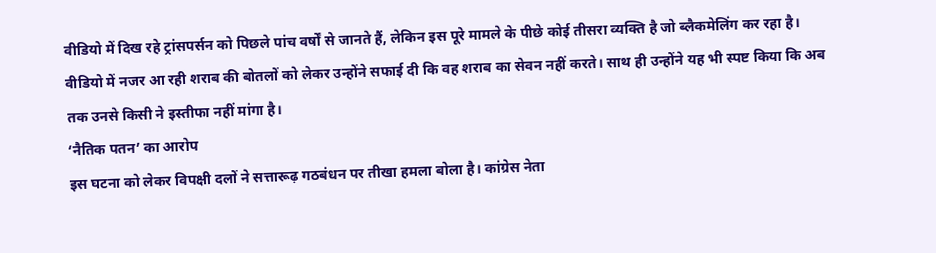वीडियो में दिख रहे ट्रांसपर्सन को पिछले पांच वर्षों से जानते हैं, लेकिन इस पूरे मामले के पीछे कोई तीसरा व्यक्ति है जो ब्लैकमेलिंग कर रहा है। वीडियो में नजर आ रही शराब की बोतलों को लेकर उन्होंने सफाई दी कि वह शराब का सेवन नहीं करते। साथ ही उन्होंने यह भी स्पष्ट किया कि अब तक उनसे किसी ने इस्तीफा नहीं मांगा है।
‘नैतिक पतन’ का आरोप
इस घटना को लेकर विपक्षी दलों ने सत्तारूढ़ गठबंधन पर तीखा हमला बोला है। कांग्रेस नेता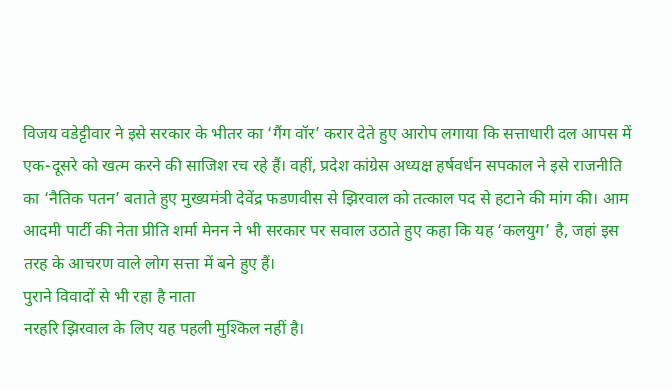विजय वडेट्टीवार ने इसे सरकार के भीतर का ‘गैंग वॉर’ करार देते हुए आरोप लगाया कि सत्ताधारी दल आपस में एक-दूसरे को खत्म करने की साजिश रच रहे हैं। वहीं, प्रदेश कांग्रेस अध्यक्ष हर्षवर्धन सपकाल ने इसे राजनीति का ‘नैतिक पतन’ बताते हुए मुख्यमंत्री देवेंद्र फडणवीस से झिरवाल को तत्काल पद से हटाने की मांग की। आम आदमी पार्टी की नेता प्रीति शर्मा मेनन ने भी सरकार पर सवाल उठाते हुए कहा कि यह ‘कलयुग’ है, जहां इस तरह के आचरण वाले लोग सत्ता में बने हुए हैं।
पुराने विवादों से भी रहा है नाता
नरहरि झिरवाल के लिए यह पहली मुश्किल नहीं है।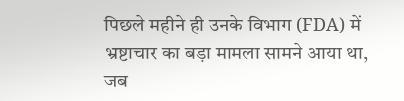पिछले महीने ही उनके विभाग (FDA) में भ्रष्टाचार का बड़ा मामला सामने आया था, जब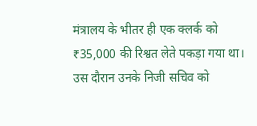मंत्रालय के भीतर ही एक क्लर्क को ₹35,000 की रिश्वत लेते पकड़ा गया था। उस दौरान उनके निजी सचिव को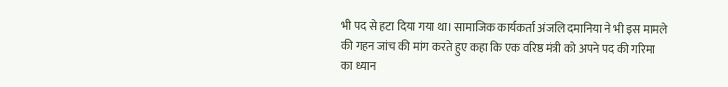भी पद से हटा दिया गया था। सामाजिक कार्यकर्ता अंजलि दमानिया ने भी इस मामले की गहन जांच की मांग करते हुए कहा कि एक वरिष्ठ मंत्री को अपने पद की गरिमा का ध्यान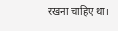रखना चाहिए था।